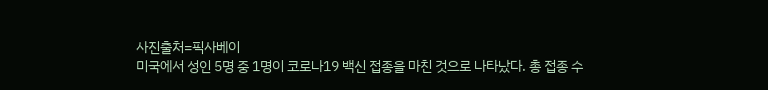사진출처=픽사베이
미국에서 성인 5명 중 1명이 코로나19 백신 접종을 마친 것으로 나타났다. 총 접종 수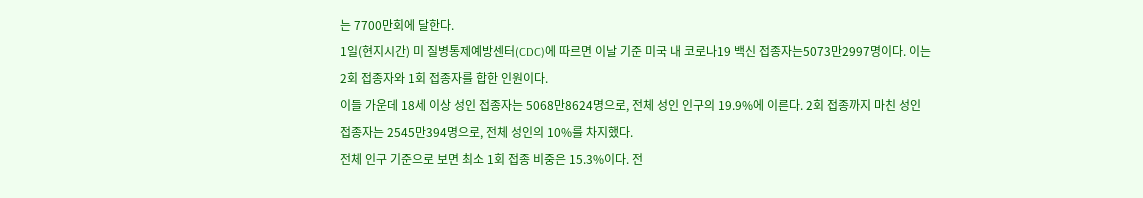는 7700만회에 달한다.
1일(현지시간) 미 질병통제예방센터(CDC)에 따르면 이날 기준 미국 내 코로나19 백신 접종자는5073만2997명이다. 이는 2회 접종자와 1회 접종자를 합한 인원이다.
이들 가운데 18세 이상 성인 접종자는 5068만8624명으로, 전체 성인 인구의 19.9%에 이른다. 2회 접종까지 마친 성인 접종자는 2545만394명으로, 전체 성인의 10%를 차지했다.
전체 인구 기준으로 보면 최소 1회 접종 비중은 15.3%이다. 전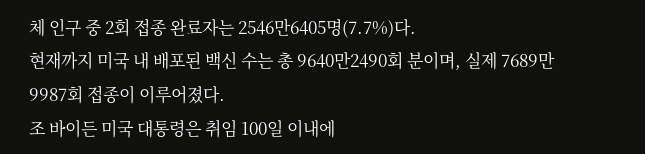체 인구 중 2회 접종 완료자는 2546만6405명(7.7%)다.
현재까지 미국 내 배포된 백신 수는 총 9640만2490회 분이며, 실제 7689만9987회 접종이 이루어졌다.
조 바이든 미국 대통령은 취임 100일 이내에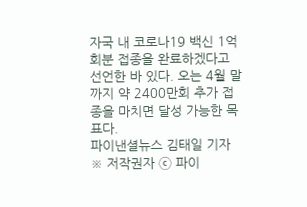자국 내 코로나19 백신 1억 회분 접종을 완료하겠다고 선언한 바 있다. 오는 4월 말까지 약 2400만회 추가 접종을 마치면 달성 가능한 목표다.
파이낸셜뉴스 김태일 기자
※ 저작권자 ⓒ 파이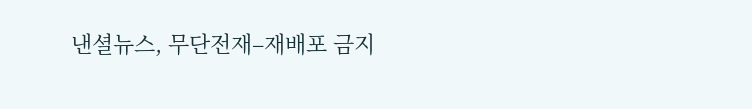낸셜뉴스, 무단전재–재배포 금지